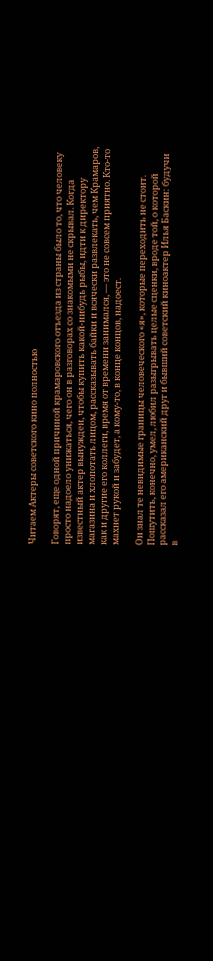Читаем Актеры советского кино полностью

Говорят, еще одной причиной крамаровского отъезда из страны было то, что человеку просто надоело унижаться, чего он в разговорах со знакомыми не скрывал. Когда известный актер вынужден, чтобы купить какой-нибудь рыбы, идти к директору магазина и хлопотать лицом, рассказывать байки и всячески развлекать, чем Крамаров, как и другие его коллеги, время от времени занимался, — это не совсем приятно. Кто-то махнет рукой и забудет, а кому-то, в конце концов, надоест.

Он знал те невидимые границы человеческого «я», которые переходить не стоит. Пошутить, конечно, умел, любил разыгрывать целые сценки, вроде той, о которой рассказал его американский друг и бывший советский киноактер Илья Баскин: будучи в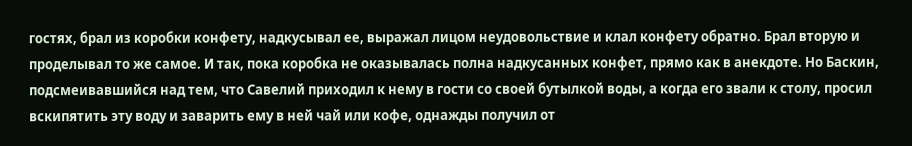гостях, брал из коробки конфету, надкусывал ее, выражал лицом неудовольствие и клал конфету обратно. Брал вторую и проделывал то же самое. И так, пока коробка не оказывалась полна надкусанных конфет, прямо как в анекдоте. Но Баскин, подсмеивавшийся над тем, что Савелий приходил к нему в гости со своей бутылкой воды, а когда его звали к столу, просил вскипятить эту воду и заварить ему в ней чай или кофе, однажды получил от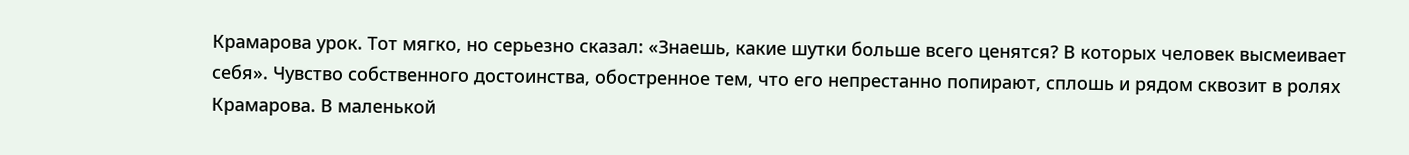Крамарова урок. Тот мягко, но серьезно сказал: «Знаешь, какие шутки больше всего ценятся? В которых человек высмеивает себя». Чувство собственного достоинства, обостренное тем, что его непрестанно попирают, сплошь и рядом сквозит в ролях Крамарова. В маленькой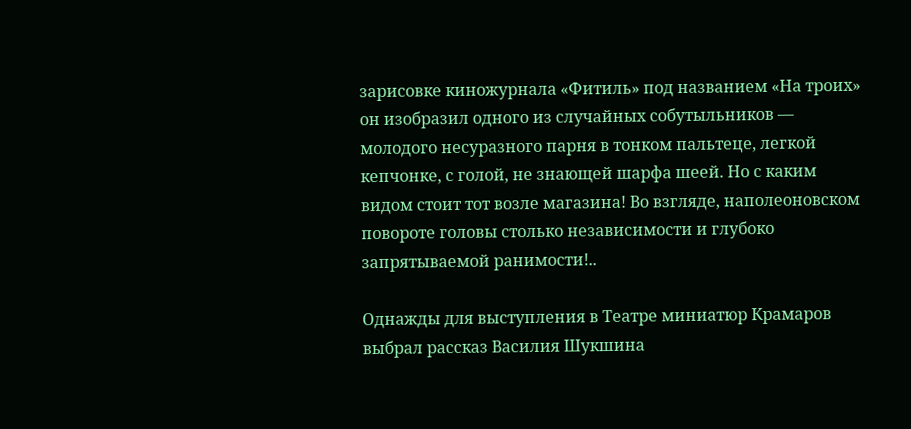зарисовке киножурнала «Фитиль» под названием «На троих» он изобразил одного из случайных собутыльников — молодого несуразного парня в тонком пальтеце, легкой кепчонке, с голой, не знающей шарфа шеей. Но с каким видом стоит тот возле магазина! Во взгляде, наполеоновском повороте головы столько независимости и глубоко запрятываемой ранимости!..

Однажды для выступления в Театре миниатюр Крамаров выбрал рассказ Василия Шукшина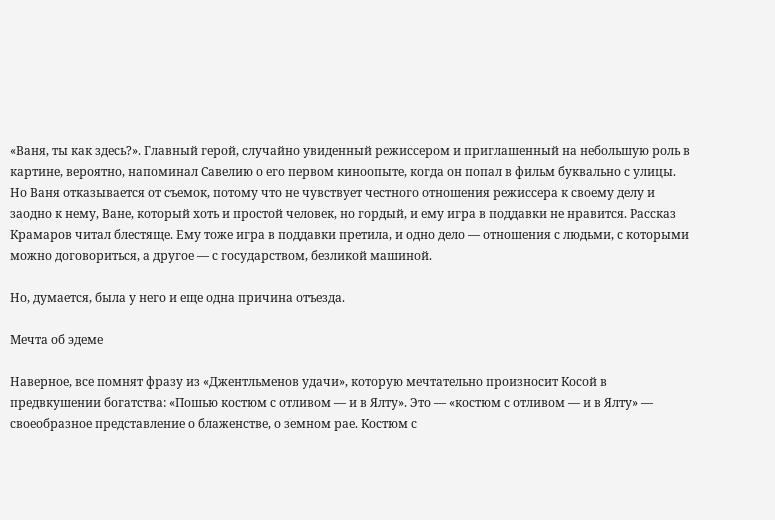«Ваня, ты как здесь?». Главный герой, случайно увиденный режиссером и приглашенный на небольшую роль в картине, вероятно, напоминал Савелию о его первом киноопыте, когда он попал в фильм буквально с улицы. Но Ваня отказывается от съемок, потому что не чувствует честного отношения режиссера к своему делу и заодно к нему, Ване, который хоть и простой человек, но гордый, и ему игра в поддавки не нравится. Рассказ Крамаров читал блестяще. Ему тоже игра в поддавки претила, и одно дело — отношения с людьми, с которыми можно договориться, а другое — с государством, безликой машиной.

Но, думается, была у него и еще одна причина отъезда.

Мечта об эдеме

Наверное, все помнят фразу из «Джентльменов удачи», которую мечтательно произносит Косой в предвкушении богатства: «Пошью костюм с отливом — и в Ялту». Это — «костюм с отливом — и в Ялту» — своеобразное представление о блаженстве, о земном рае. Костюм с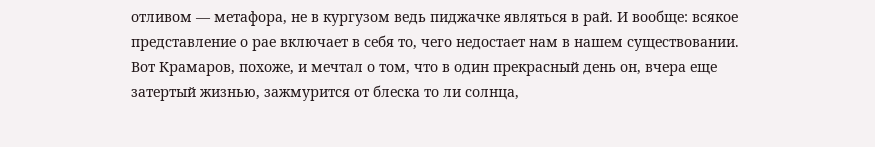отливом — метафора, не в кургузом ведь пиджачке являться в рай. И вообще: всякое представление о рае включает в себя то, чего недостает нам в нашем существовании. Вот Крамаров, похоже, и мечтал о том, что в один прекрасный день он, вчера еще затертый жизнью, зажмурится от блеска то ли солнца,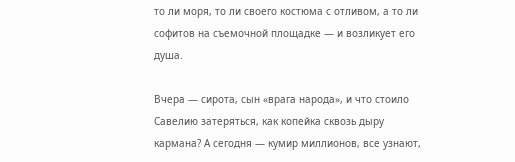то ли моря, то ли своего костюма с отливом, а то ли софитов на съемочной площадке — и возликует его душа.

Вчера — сирота, сын «врага народа», и что стоило Савелию затеряться, как копейка сквозь дыру кармана? А сегодня — кумир миллионов, все узнают,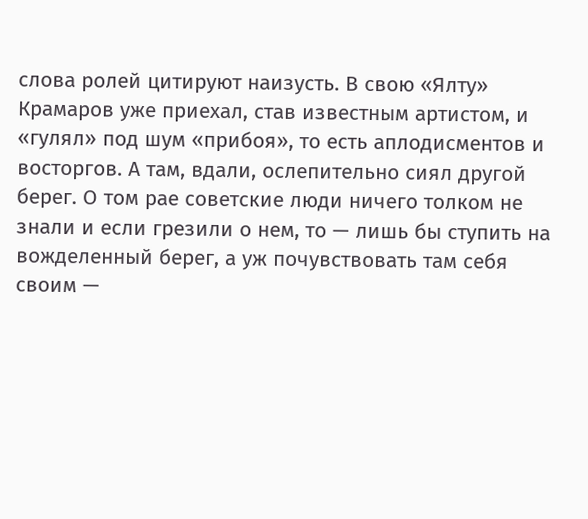слова ролей цитируют наизусть. В свою «Ялту» Крамаров уже приехал, став известным артистом, и «гулял» под шум «прибоя», то есть аплодисментов и восторгов. А там, вдали, ослепительно сиял другой берег. О том рае советские люди ничего толком не знали и если грезили о нем, то — лишь бы ступить на вожделенный берег, а уж почувствовать там себя своим —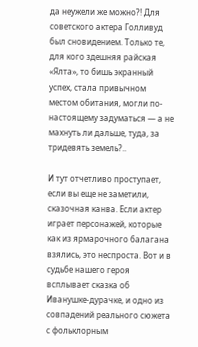да неужели же можно?! Для советского актера Голливуд был сновидением. Только те, для кого здешняя райская «Ялта», то бишь экранный успех, стала привычном местом обитания, могли по-настоящему задуматься — а не махнуть ли дальше, туда, за тридевять земель?..

И тут отчетливо проступает, если вы еще не заметили, сказочная канва. Если актер играет персонажей, которые как из ярмарочного балагана взялись, это неспроста. Вот и в судьбе нашего героя всплывает сказка об Иванушке-дурачке, и одно из совпадений реального сюжета с фольклорным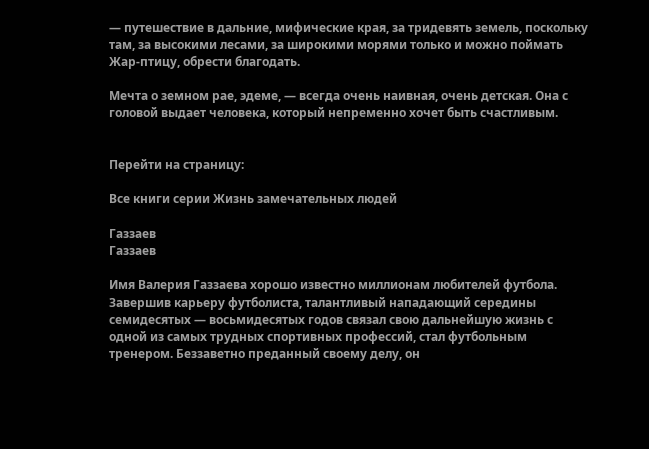— путешествие в дальние, мифические края, за тридевять земель, поскольку там, за высокими лесами, за широкими морями только и можно поймать Жар-птицу, обрести благодать.

Мечта о земном рае, эдеме, — всегда очень наивная, очень детская. Она с головой выдает человека, который непременно хочет быть счастливым.


Перейти на страницу:

Все книги серии Жизнь замечательных людей

Газзаев
Газзаев

Имя Валерия Газзаева хорошо известно миллионам любителей футбола. Завершив карьеру футболиста, талантливый нападающий середины семидесятых — восьмидесятых годов связал свою дальнейшую жизнь с одной из самых трудных спортивных профессий, стал футбольным тренером. Беззаветно преданный своему делу, он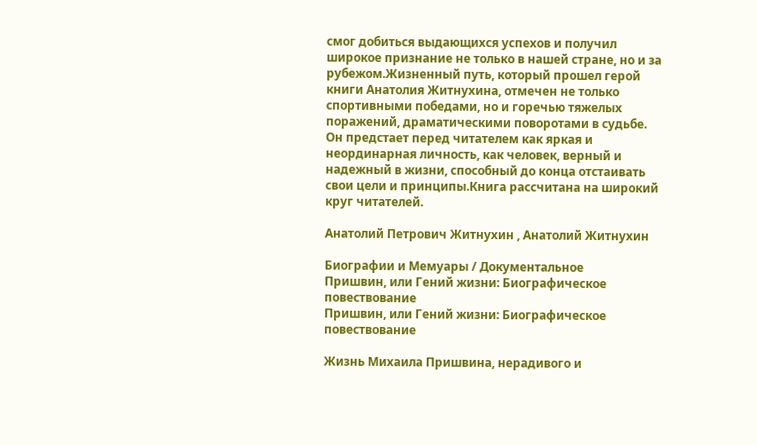смог добиться выдающихся успехов и получил широкое признание не только в нашей стране, но и за рубежом.Жизненный путь, который прошел герой книги Анатолия Житнухина, отмечен не только спортивными победами, но и горечью тяжелых поражений, драматическими поворотами в судьбе. Он предстает перед читателем как яркая и неординарная личность, как человек, верный и надежный в жизни, способный до конца отстаивать свои цели и принципы.Книга рассчитана на широкий круг читателей.

Анатолий Петрович Житнухин , Анатолий Житнухин

Биографии и Мемуары / Документальное
Пришвин, или Гений жизни: Биографическое повествование
Пришвин, или Гений жизни: Биографическое повествование

Жизнь Михаила Пришвина, нерадивого и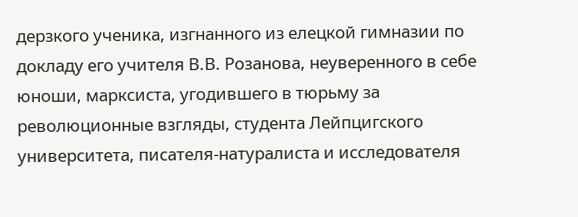дерзкого ученика, изгнанного из елецкой гимназии по докладу его учителя В.В. Розанова, неуверенного в себе юноши, марксиста, угодившего в тюрьму за революционные взгляды, студента Лейпцигского университета, писателя-натуралиста и исследователя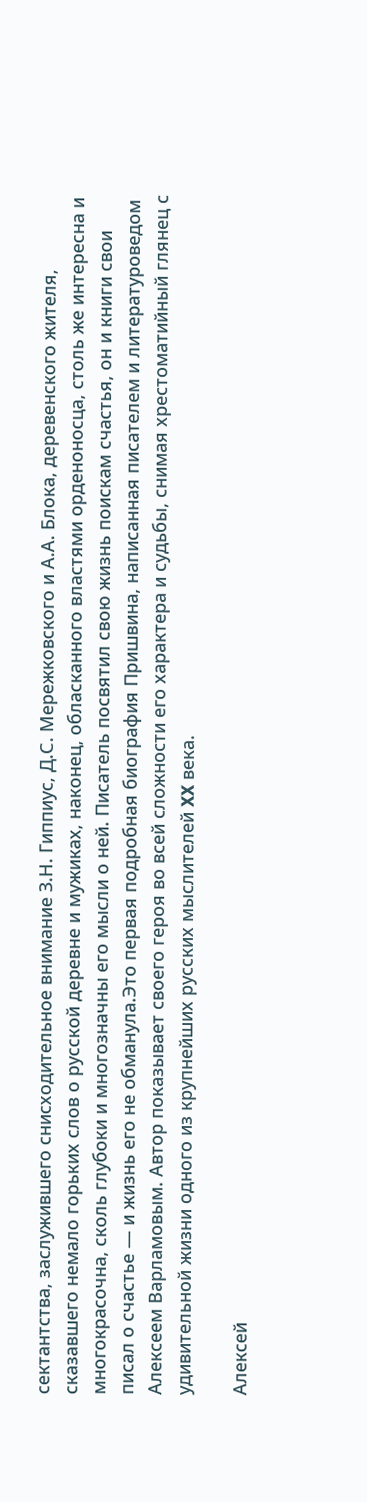сектантства, заслужившего снисходительное внимание З.Н. Гиппиус, Д.С. Мережковского и А.А. Блока, деревенского жителя, сказавшего немало горьких слов о русской деревне и мужиках, наконец, обласканного властями орденоносца, столь же интересна и многокрасочна, сколь глубоки и многозначны его мысли о ней. Писатель посвятил свою жизнь поискам счастья, он и книги свои писал о счастье — и жизнь его не обманула.Это первая подробная биография Пришвина, написанная писателем и литературоведом Алексеем Варламовым. Автор показывает своего героя во всей сложности его характера и судьбы, снимая хрестоматийный глянец с удивительной жизни одного из крупнейших русских мыслителей XX века.

Алексей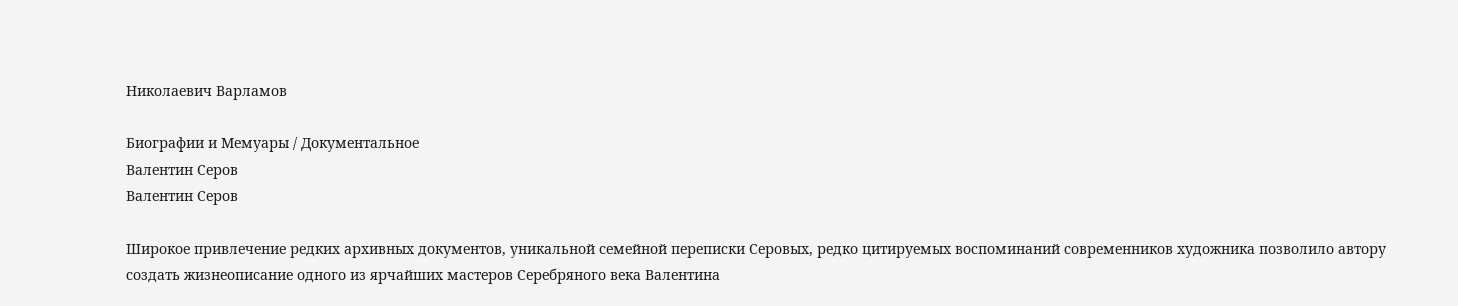Николаевич Варламов

Биографии и Мемуары / Документальное
Валентин Серов
Валентин Серов

Широкое привлечение редких архивных документов, уникальной семейной переписки Серовых, редко цитируемых воспоминаний современников художника позволило автору создать жизнеописание одного из ярчайших мастеров Серебряного века Валентина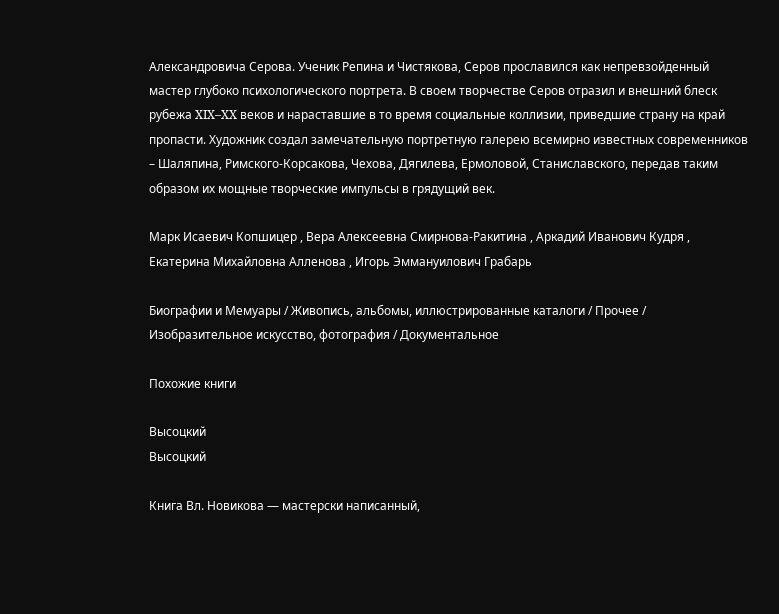Александровича Серова. Ученик Репина и Чистякова, Серов прославился как непревзойденный мастер глубоко психологического портрета. В своем творчестве Серов отразил и внешний блеск рубежа XIX–XX веков и нараставшие в то время социальные коллизии, приведшие страну на край пропасти. Художник создал замечательную портретную галерею всемирно известных современников – Шаляпина, Римского-Корсакова, Чехова, Дягилева, Ермоловой, Станиславского, передав таким образом их мощные творческие импульсы в грядущий век.

Марк Исаевич Копшицер , Вера Алексеевна Смирнова-Ракитина , Аркадий Иванович Кудря , Екатерина Михайловна Алленова , Игорь Эммануилович Грабарь

Биографии и Мемуары / Живопись, альбомы, иллюстрированные каталоги / Прочее / Изобразительное искусство, фотография / Документальное

Похожие книги

Высоцкий
Высоцкий

Книга Вл. Новикова — мастерски написанный,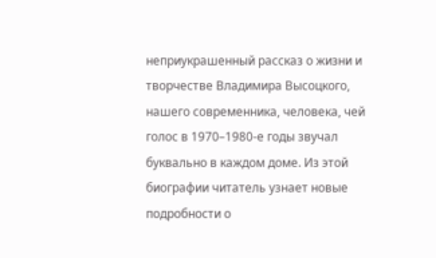неприукрашенный рассказ о жизни и творчестве Владимира Высоцкого, нашего современника, человека, чей голос в 1970–1980-е годы звучал буквально в каждом доме. Из этой биографии читатель узнает новые подробности о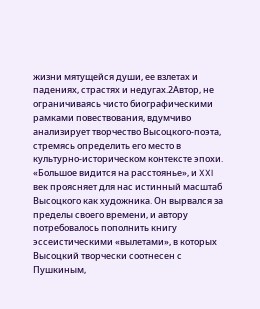жизни мятущейся души, ее взлетах и падениях, страстях и недугах.2Автор, не ограничиваясь чисто биографическими рамками повествования, вдумчиво анализирует творчество Высоцкого-поэта, стремясь определить его место в культурно-историческом контексте эпохи. «Большое видится на расстоянье», и XXI век проясняет для нас истинный масштаб Высоцкого как художника. Он вырвался за пределы своего времени, и автору потребовалось пополнить книгу эссеистическими «вылетами», в которых Высоцкий творчески соотнесен с Пушкиным,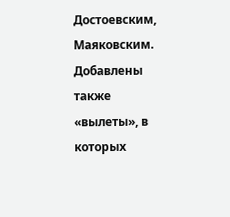Достоевским, Маяковским. Добавлены также «вылеты», в которых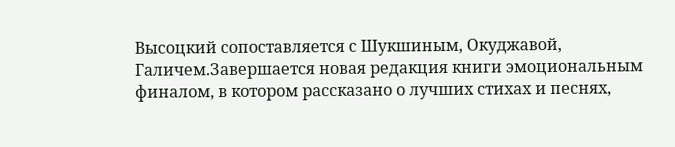Высоцкий сопоставляется с Шукшиным, Окуджавой, Галичем.Завершается новая редакция книги эмоциональным финалом, в котором рассказано о лучших стихах и песнях,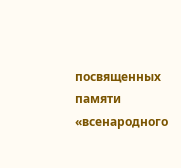посвященных памяти «всенародного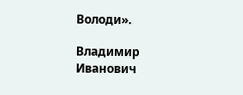Володи».

Владимир Иванович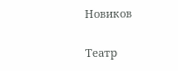Новиков

Театр